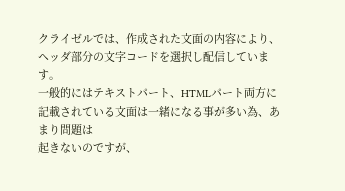クライゼルでは、作成された文面の内容により、ヘッダ部分の文字コードを選択し配信しています。
一般的にはテキストパート、HTMLパート両方に記載されている文面は一緒になる事が多い為、あまり問題は
起きないのですが、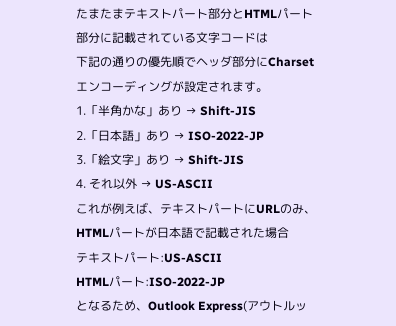たまたまテキストパート部分とHTMLパート部分に記載されている文字コードは
下記の通りの優先順でヘッダ部分にCharsetエンコーディングが設定されます。
1.「半角かな」あり → Shift-JIS
2.「日本語」あり → ISO-2022-JP
3.「絵文字」あり → Shift-JIS
4. それ以外 → US-ASCII
これが例えば、テキストパートにURLのみ、HTMLパートが日本語で記載された場合
テキストパート:US-ASCII
HTMLパート:ISO-2022-JP
となるため、Outlook Express(アウトルッ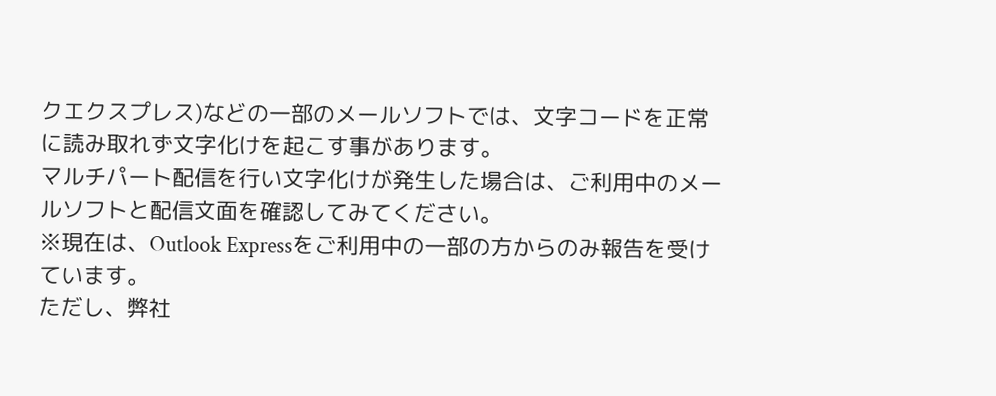クエクスプレス)などの一部のメールソフトでは、文字コードを正常に読み取れず文字化けを起こす事があります。
マルチパート配信を行い文字化けが発生した場合は、ご利用中のメールソフトと配信文面を確認してみてください。
※現在は、Outlook Expressをご利用中の一部の方からのみ報告を受けています。
ただし、弊社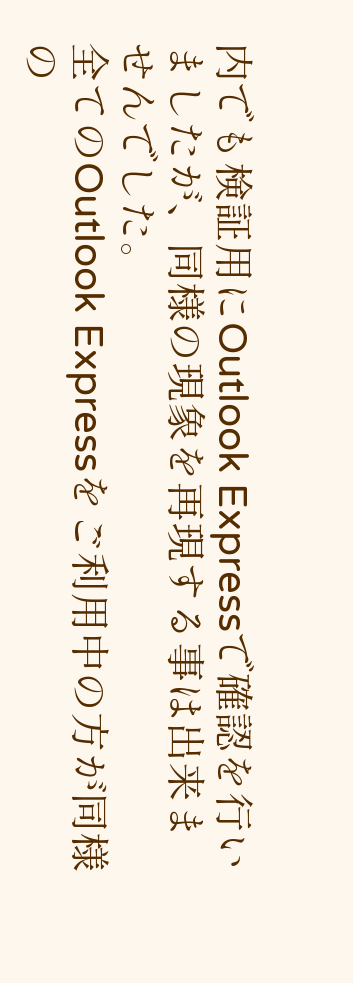内でも検証用にOutlook Expressで確認を行いましたが、同様の現象を再現する事は出来ませんでした。
全てのOutlook Expressをご利用中の方が同様の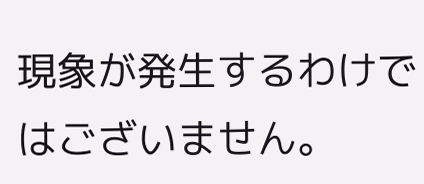現象が発生するわけではございません。